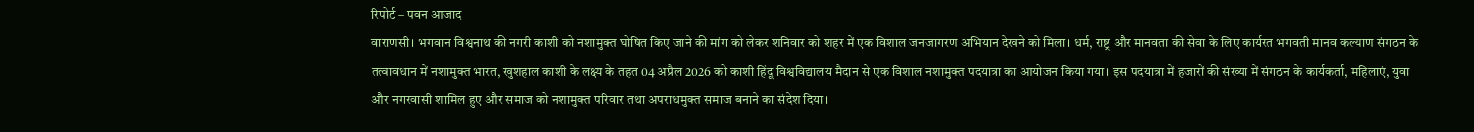रिपोर्ट – पवन आजाद
वाराणसी। भगवान विश्वनाथ की नगरी काशी को नशामुक्त घोषित किए जाने की मांग को लेकर शनिवार को शहर में एक विशाल जनजागरण अभियान देखने को मिला। धर्म, राष्ट्र और मानवता की सेवा के लिए कार्यरत भगवती मानव कल्याण संगठन के तत्वावधान में नशामुक्त भारत, खुशहाल काशी के लक्ष्य के तहत 04 अप्रैल 2026 को काशी हिंदू विश्वविद्यालय मैदान से एक विशाल नशामुक्त पदयात्रा का आयोजन किया गया। इस पदयात्रा में हजारों की संख्या में संगठन के कार्यकर्ता, महिलाएं, युवा और नगरवासी शामिल हुए और समाज को नशामुक्त परिवार तथा अपराधमुक्त समाज बनाने का संदेश दिया।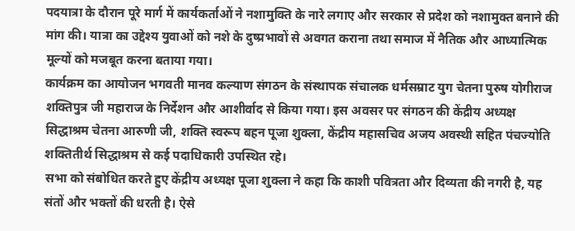पदयात्रा के दौरान पूरे मार्ग में कार्यकर्ताओं ने नशामुक्ति के नारे लगाए और सरकार से प्रदेश को नशामुक्त बनाने की मांग की। यात्रा का उद्देश्य युवाओं को नशे के दुष्प्रभावों से अवगत कराना तथा समाज में नैतिक और आध्यात्मिक मूल्यों को मजबूत करना बताया गया।
कार्यक्रम का आयोजन भगवती मानव कल्याण संगठन के संस्थापक संचालक धर्मसम्राट युग चेतना पुरुष योगीराज शक्तिपुत्र जी महाराज के निर्देशन और आशीर्वाद से किया गया। इस अवसर पर संगठन की केंद्रीय अध्यक्ष सिद्धाश्रम चेतना आरुणी जी, शक्ति स्वरूप बहन पूजा शुक्ला, केंद्रीय महासचिव अजय अवस्थी सहित पंचज्योति शक्तितीर्थ सिद्धाश्रम से कई पदाधिकारी उपस्थित रहे।
सभा को संबोधित करते हुए केंद्रीय अध्यक्ष पूजा शुक्ला ने कहा कि काशी पवित्रता और दिव्यता की नगरी है, यह संतों और भक्तों की धरती है। ऐसे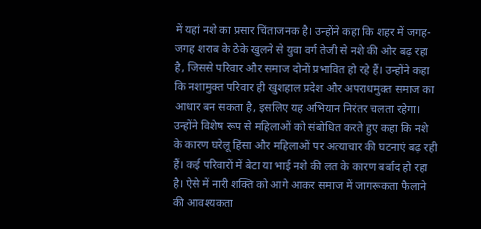में यहां नशे का प्रसार चिंताजनक है। उन्होंने कहा कि शहर में जगह-जगह शराब के ठेके खुलने से युवा वर्ग तेजी से नशे की ओर बढ़ रहा है, जिससे परिवार और समाज दोनों प्रभावित हो रहे हैं। उन्होंने कहा कि नशामुक्त परिवार ही खुशहाल प्रदेश और अपराधमुक्त समाज का आधार बन सकता है, इसलिए यह अभियान निरंतर चलता रहेगा।
उन्होंने विशेष रूप से महिलाओं को संबोधित करते हुए कहा कि नशे के कारण घरेलू हिंसा और महिलाओं पर अत्याचार की घटनाएं बढ़ रही हैं। कई परिवारों में बेटा या भाई नशे की लत के कारण बर्बाद हो रहा है। ऐसे में नारी शक्ति को आगे आकर समाज में जागरूकता फैलाने की आवश्यकता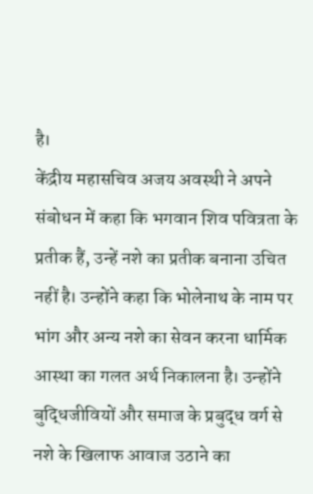है।
केंद्रीय महासचिव अजय अवस्थी ने अपने संबोधन में कहा कि भगवान शिव पवित्रता के प्रतीक हैं, उन्हें नशे का प्रतीक बनाना उचित नहीं है। उन्होंने कहा कि भोलेनाथ के नाम पर भांग और अन्य नशे का सेवन करना धार्मिक आस्था का गलत अर्थ निकालना है। उन्होंने बुद्धिजीवियों और समाज के प्रबुद्ध वर्ग से नशे के खिलाफ आवाज उठाने का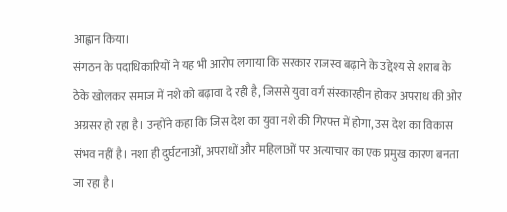आह्वान किया।
संगठन के पदाधिकारियों ने यह भी आरोप लगाया कि सरकार राजस्व बढ़ाने के उद्देश्य से शराब के ठेके खोलकर समाज में नशे को बढ़ावा दे रही है, जिससे युवा वर्ग संस्कारहीन होकर अपराध की ओर अग्रसर हो रहा है। उन्होंने कहा कि जिस देश का युवा नशे की गिरफ्त में होगा, उस देश का विकास संभव नहीं है। नशा ही दुर्घटनाओं, अपराधों और महिलाओं पर अत्याचार का एक प्रमुख कारण बनता जा रहा है।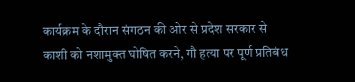कार्यक्रम के दौरान संगठन की ओर से प्रदेश सरकार से काशी को नशामुक्त घोषित करने, गौ हत्या पर पूर्ण प्रतिबंध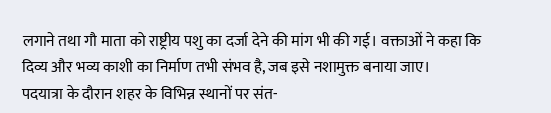लगाने तथा गौ माता को राष्ट्रीय पशु का दर्जा देने की मांग भी की गई। वक्ताओं ने कहा कि दिव्य और भव्य काशी का निर्माण तभी संभव है, जब इसे नशामुक्त बनाया जाए।
पदयात्रा के दौरान शहर के विभिन्न स्थानों पर संत-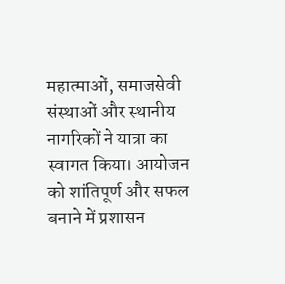महात्माओं, समाजसेवी संस्थाओं और स्थानीय नागरिकों ने यात्रा का स्वागत किया। आयोजन को शांतिपूर्ण और सफल बनाने में प्रशासन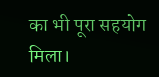का भी पूरा सहयोग मिला।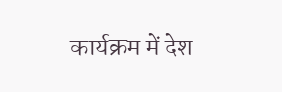कार्यक्रम में देश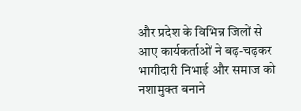और प्रदेश के विभिन्न जिलों से आए कार्यकर्ताओं ने बढ़-चढ़कर भागीदारी निभाई और समाज को नशामुक्त बनाने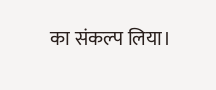का संकल्प लिया।